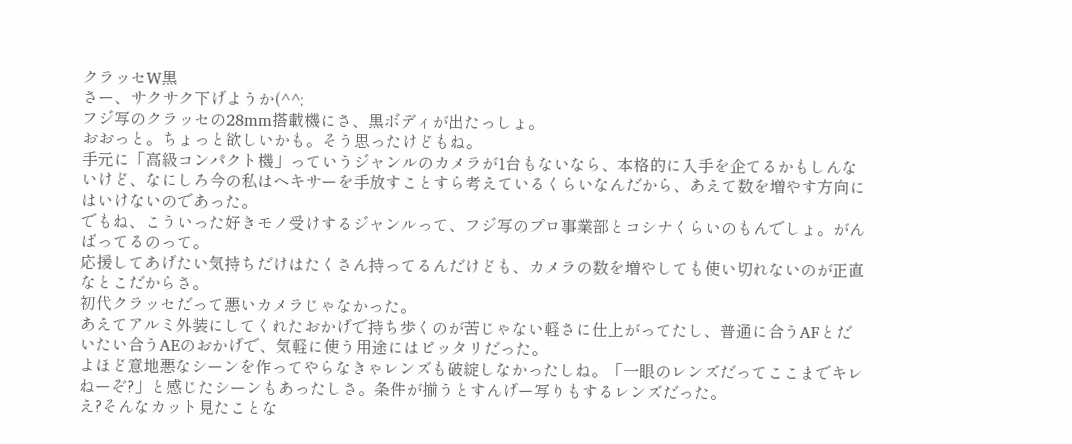クラッセW黒
さー、サクサク下げようか(^^;
フジ写のクラッセの28mm搭載機にさ、黒ボディが出たっしょ。
おおっと。ちょっと欲しいかも。そう思ったけどもね。
手元に「高級コンパクト機」っていうジャンルのカメラが1台もないなら、本格的に入手を企てるかもしんないけど、なにしろ今の私はヘキサーを手放すことすら考えているくらいなんだから、あえて数を増やす方向にはいけないのであった。
でもね、こういった好きモノ受けするジャンルって、フジ写のプロ事業部とコシナくらいのもんでしょ。がんばってるのって。
応援してあげたい気持ちだけはたくさん持ってるんだけども、カメラの数を増やしても使い切れないのが正直なとこだからさ。
初代クラッセだって悪いカメラじゃなかった。
あえてアルミ外装にしてくれたおかげで持ち歩くのが苦じゃない軽さに仕上がってたし、普通に合うAFとだいたい合うAEのおかげで、気軽に使う用途にはピッタリだった。
よほど意地悪なシーンを作ってやらなきゃレンズも破綻しなかったしね。「一眼のレンズだってここまでキレねーぞ?」と感じたシーンもあったしさ。条件が揃うとすんげー写りもするレンズだった。
え?そんなカット見たことな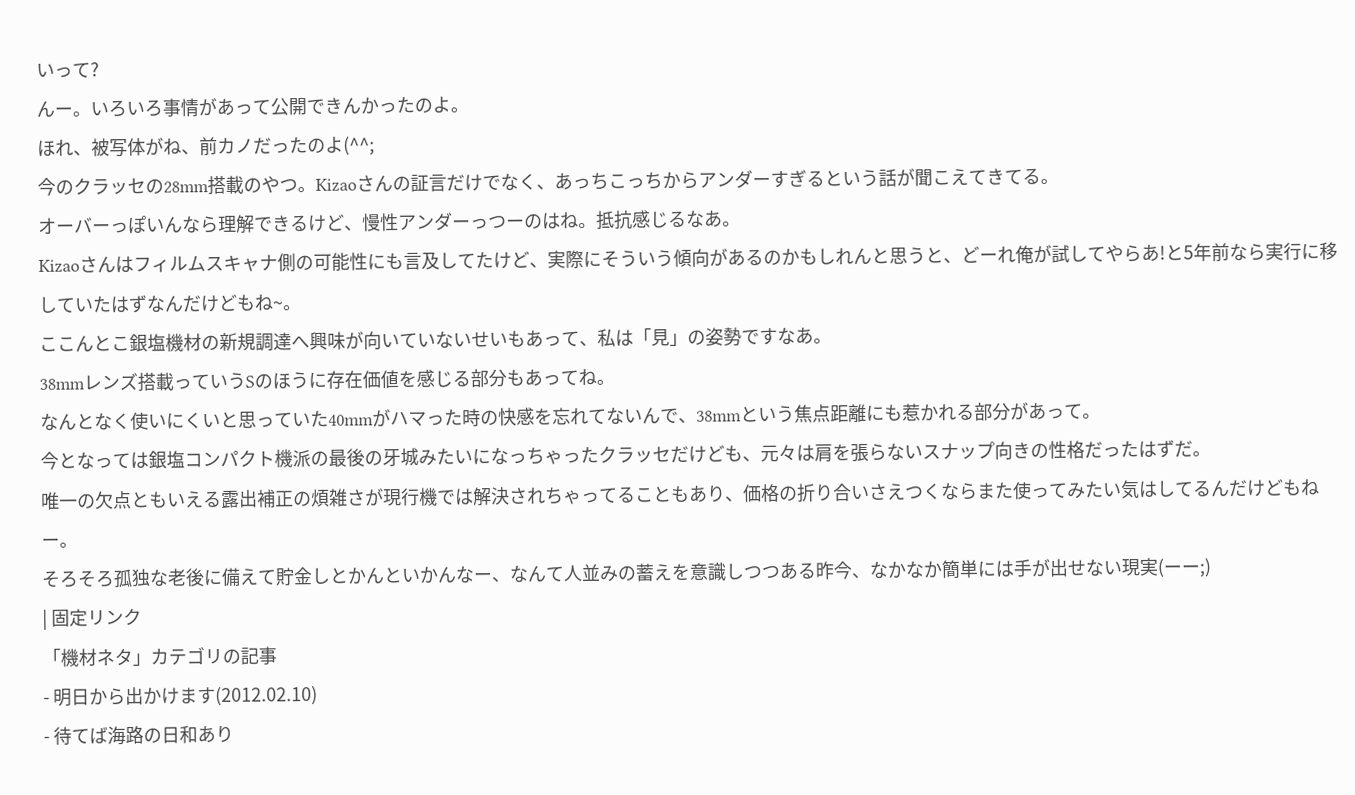いって?
んー。いろいろ事情があって公開できんかったのよ。
ほれ、被写体がね、前カノだったのよ(^^;
今のクラッセの28mm搭載のやつ。Kizaoさんの証言だけでなく、あっちこっちからアンダーすぎるという話が聞こえてきてる。
オーバーっぽいんなら理解できるけど、慢性アンダーっつーのはね。抵抗感じるなあ。
Kizaoさんはフィルムスキャナ側の可能性にも言及してたけど、実際にそういう傾向があるのかもしれんと思うと、どーれ俺が試してやらあ!と5年前なら実行に移していたはずなんだけどもね~。
ここんとこ銀塩機材の新規調達へ興味が向いていないせいもあって、私は「見」の姿勢ですなあ。
38mmレンズ搭載っていうSのほうに存在価値を感じる部分もあってね。
なんとなく使いにくいと思っていた40mmがハマった時の快感を忘れてないんで、38mmという焦点距離にも惹かれる部分があって。
今となっては銀塩コンパクト機派の最後の牙城みたいになっちゃったクラッセだけども、元々は肩を張らないスナップ向きの性格だったはずだ。
唯一の欠点ともいえる露出補正の煩雑さが現行機では解決されちゃってることもあり、価格の折り合いさえつくならまた使ってみたい気はしてるんだけどもねー。
そろそろ孤独な老後に備えて貯金しとかんといかんなー、なんて人並みの蓄えを意識しつつある昨今、なかなか簡単には手が出せない現実(ーー;)
| 固定リンク
「機材ネタ」カテゴリの記事
- 明日から出かけます(2012.02.10)
- 待てば海路の日和あり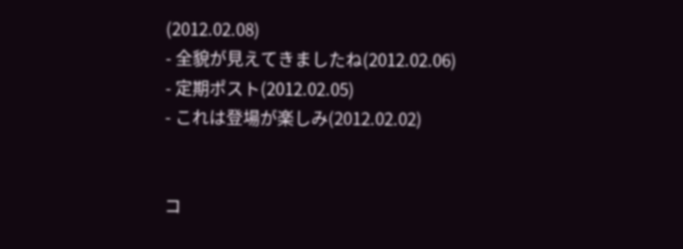(2012.02.08)
- 全貌が見えてきましたね(2012.02.06)
- 定期ポスト(2012.02.05)
- これは登場が楽しみ(2012.02.02)


コ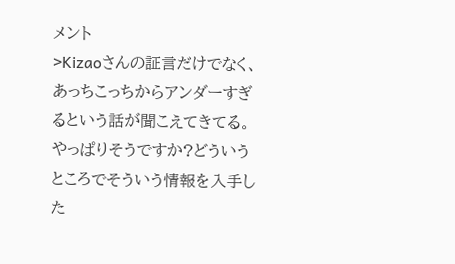メント
>Kizaoさんの証言だけでなく、あっちこっちからアンダーすぎるという話が聞こえてきてる。
やっぱりそうですか?どういうところでそういう情報を入手した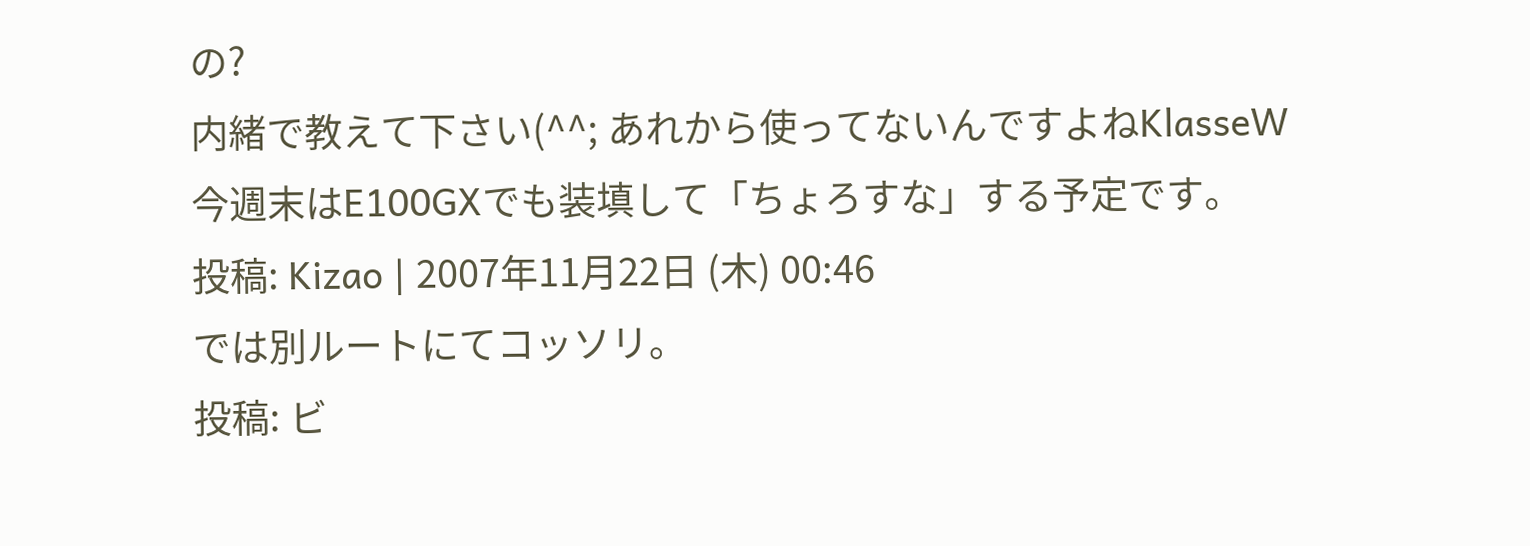の?
内緒で教えて下さい(^^; あれから使ってないんですよねKlasseW
今週末はE100GXでも装填して「ちょろすな」する予定です。
投稿: Kizao | 2007年11月22日 (木) 00:46
では別ルートにてコッソリ。
投稿: ビ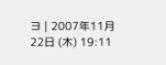ヨ | 2007年11月22日 (木) 19:11